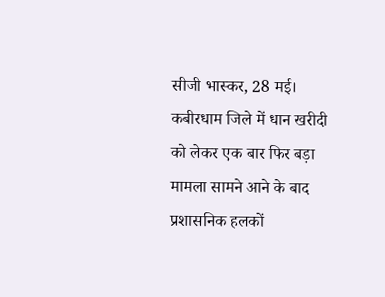सीजी भास्कर, 28 मई। कबीरधाम जिले में धान खरीदी को लेकर एक बार फिर बड़ा मामला सामने आने के बाद प्रशासनिक हलकों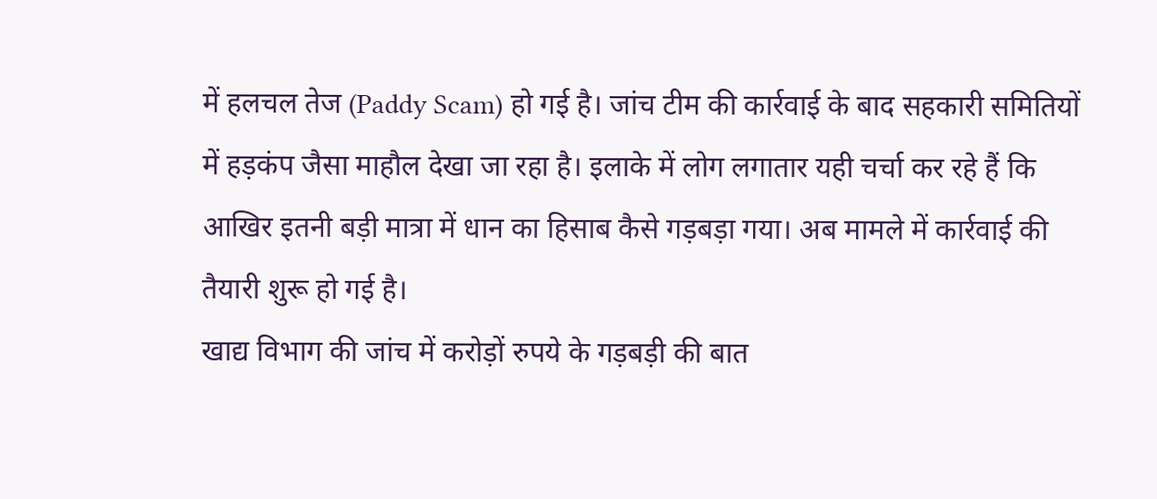में हलचल तेज (Paddy Scam) हो गई है। जांच टीम की कार्रवाई के बाद सहकारी समितियों में हड़कंप जैसा माहौल देखा जा रहा है। इलाके में लोग लगातार यही चर्चा कर रहे हैं कि आखिर इतनी बड़ी मात्रा में धान का हिसाब कैसे गड़बड़ा गया। अब मामले में कार्रवाई की तैयारी शुरू हो गई है।
खाद्य विभाग की जांच में करोड़ों रुपये के गड़बड़ी की बात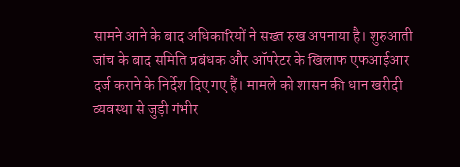सामने आने के बाद अधिकारियों ने सख्त रुख अपनाया है। शुरुआती जांच के बाद समिति प्रबंधक और ऑपरेटर के खिलाफ एफआईआर दर्ज कराने के निर्देश दिए गए हैं। मामले को शासन की धान खरीदी व्यवस्था से जुड़ी गंभीर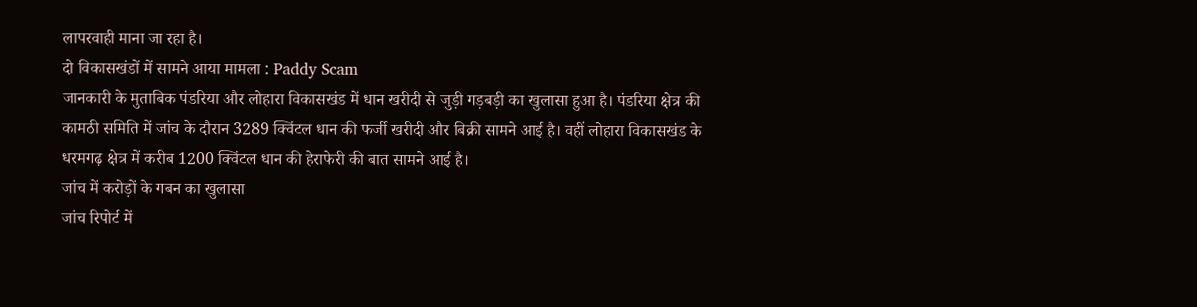लापरवाही माना जा रहा है।
दो विकासखंडों में सामने आया मामला : Paddy Scam
जानकारी के मुताबिक पंडरिया और लोहारा विकासखंड में धान खरीदी से जुड़ी गड़बड़ी का खुलासा हुआ है। पंडरिया क्षेत्र की कामठी समिति में जांच के दौरान 3289 क्विंटल धान की फर्जी खरीदी और बिक्री सामने आई है। वहीं लोहारा विकासखंड के धरमगढ़ क्षेत्र में करीब 1200 क्विंटल धान की हेराफेरी की बात सामने आई है।
जांच में करोड़ों के गबन का खुलासा
जांच रिपोर्ट में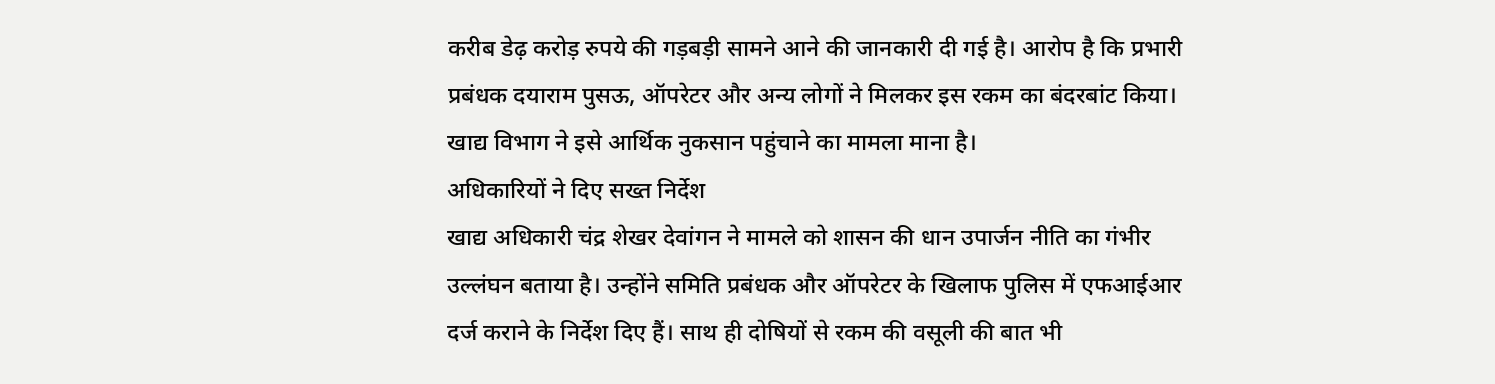करीब डेढ़ करोड़ रुपये की गड़बड़ी सामने आने की जानकारी दी गई है। आरोप है कि प्रभारी प्रबंधक दयाराम पुसऊ, ऑपरेटर और अन्य लोगों ने मिलकर इस रकम का बंदरबांट किया। खाद्य विभाग ने इसे आर्थिक नुकसान पहुंचाने का मामला माना है।
अधिकारियों ने दिए सख्त निर्देश
खाद्य अधिकारी चंद्र शेखर देवांगन ने मामले को शासन की धान उपार्जन नीति का गंभीर उल्लंघन बताया है। उन्होंने समिति प्रबंधक और ऑपरेटर के खिलाफ पुलिस में एफआईआर दर्ज कराने के निर्देश दिए हैं। साथ ही दोषियों से रकम की वसूली की बात भी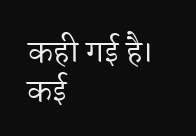कही गई है।
कई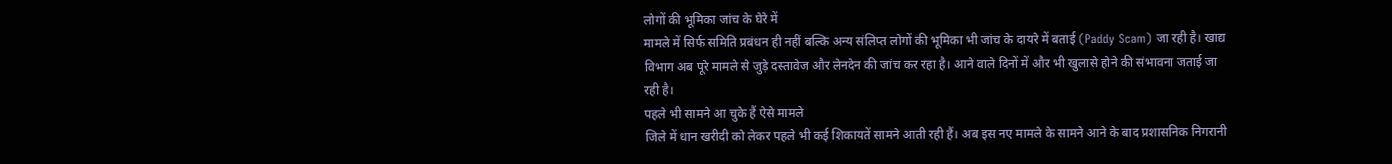लोगों की भूमिका जांच के घेरे में
मामले में सिर्फ समिति प्रबंधन ही नहीं बल्कि अन्य संलिप्त लोगों की भूमिका भी जांच के दायरे में बताई (Paddy Scam) जा रही है। खाद्य विभाग अब पूरे मामले से जुड़े दस्तावेज और लेनदेन की जांच कर रहा है। आने वाले दिनों में और भी खुलासे होने की संभावना जताई जा रही है।
पहले भी सामने आ चुके हैं ऐसे मामले
जिले में धान खरीदी को लेकर पहले भी कई शिकायतें सामने आती रही हैं। अब इस नए मामले के सामने आने के बाद प्रशासनिक निगरानी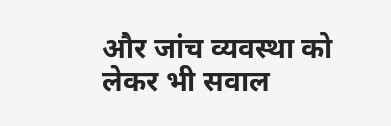और जांच व्यवस्था को लेकर भी सवाल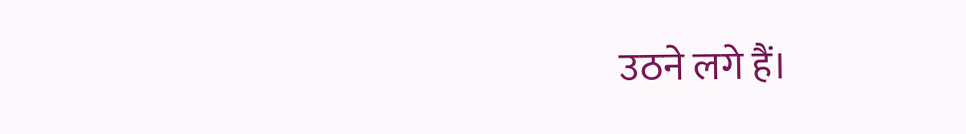उठने लगे हैं।